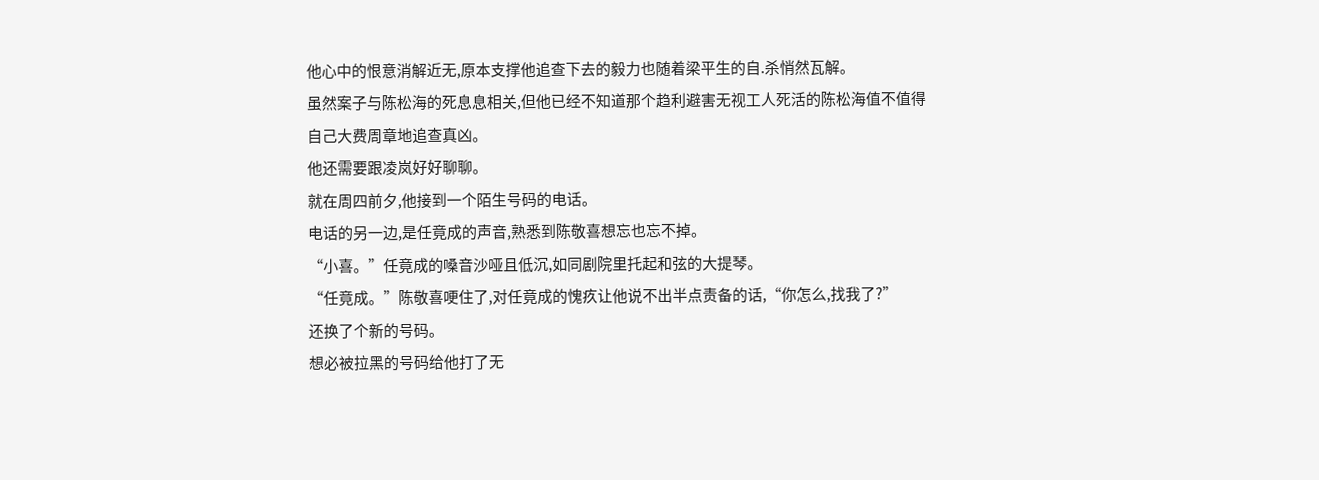他心中的恨意消解近无,原本支撑他追查下去的毅力也随着梁平生的自.杀悄然瓦解。
虽然案子与陈松海的死息息相关,但他已经不知道那个趋利避害无视工人死活的陈松海值不值得自己大费周章地追查真凶。
他还需要跟凌岚好好聊聊。
就在周四前夕,他接到一个陌生号码的电话。
电话的另一边,是任竟成的声音,熟悉到陈敬喜想忘也忘不掉。
“小喜。”任竟成的嗓音沙哑且低沉,如同剧院里托起和弦的大提琴。
“任竟成。”陈敬喜哽住了,对任竟成的愧疚让他说不出半点责备的话,“你怎么,找我了?”
还换了个新的号码。
想必被拉黑的号码给他打了无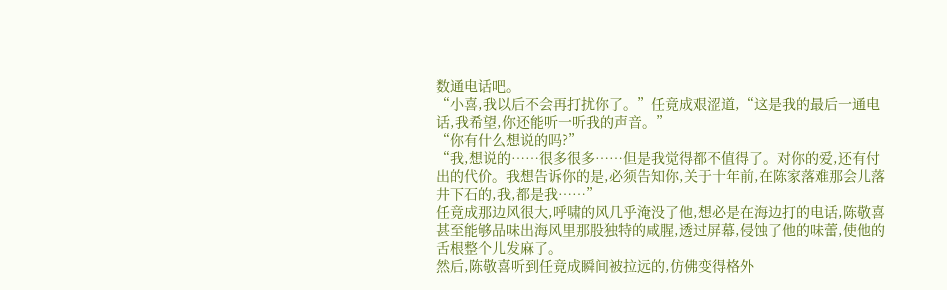数通电话吧。
“小喜,我以后不会再打扰你了。”任竟成艰涩道,“这是我的最后一通电话,我希望,你还能听一听我的声音。”
“你有什么想说的吗?”
“我,想说的……很多很多……但是我觉得都不值得了。对你的爱,还有付出的代价。我想告诉你的是,必须告知你,关于十年前,在陈家落难那会儿落井下石的,我,都是我……”
任竟成那边风很大,呼啸的风几乎淹没了他,想必是在海边打的电话,陈敬喜甚至能够品味出海风里那股独特的咸腥,透过屏幕,侵蚀了他的味蕾,使他的舌根整个儿发麻了。
然后,陈敬喜听到任竟成瞬间被拉远的,仿佛变得格外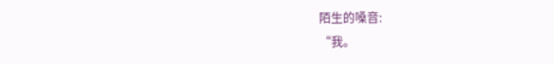陌生的嗓音:
“我。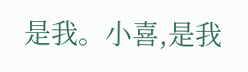是我。小喜,是我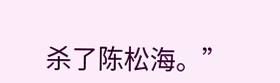杀了陈松海。”